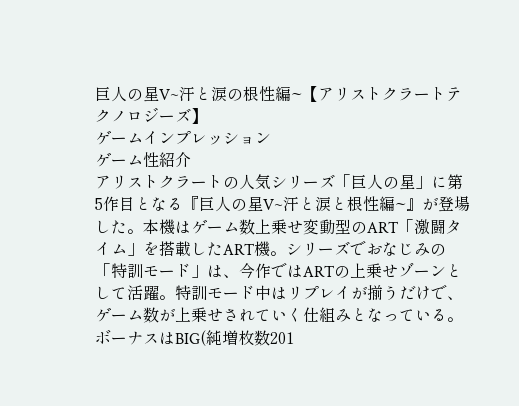巨人の星V~汗と涙の根性編~【アリストクラートテクノロジーズ】
ゲームインプレッション
ゲーム性紹介
アリストクラートの人気シリーズ「巨人の星」に第5作目となる『巨人の星V~汗と涙と根性編~』が登場した。本機はゲーム数上乗せ変動型のART「激闘タイム」を搭載したART機。シリーズでおなじみの「特訓モード」は、今作ではARTの上乗せゾーンとして活躍。特訓モード中はリプレイが揃うだけで、ゲーム数が上乗せされていく仕組みとなっている。
ボーナスはBIG(純増枚数201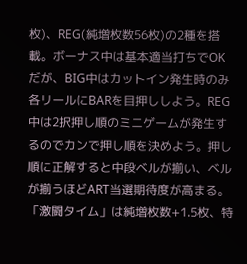枚)、REG(純増枚数56枚)の2種を搭載。ボーナス中は基本適当打ちでOKだが、BIG中はカットイン発生時のみ各リールにBARを目押ししよう。REG中は2択押し順のミニゲームが発生するのでカンで押し順を決めよう。押し順に正解すると中段ベルが揃い、ベルが揃うほどART当選期待度が高まる。
「激闘タイム」は純増枚数+1.5枚、特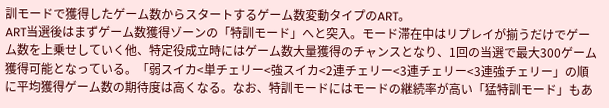訓モードで獲得したゲーム数からスタートするゲーム数変動タイプのART。
ART当選後はまずゲーム数獲得ゾーンの「特訓モード」へと突入。モード滞在中はリプレイが揃うだけでゲーム数を上乗せしていく他、特定役成立時にはゲーム数大量獲得のチャンスとなり、1回の当選で最大300ゲーム獲得可能となっている。「弱スイカ<単チェリー<強スイカ<2連チェリー<3連チェリー<3連強チェリー」の順に平均獲得ゲーム数の期待度は高くなる。なお、特訓モードにはモードの継続率が高い「猛特訓モード」もあ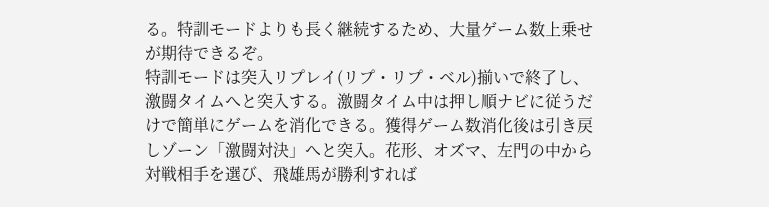る。特訓モードよりも長く継続するため、大量ゲーム数上乗せが期待できるぞ。
特訓モードは突入リプレイ(リプ・リプ・ベル)揃いで終了し、激闘タイムへと突入する。激闘タイム中は押し順ナビに従うだけで簡単にゲームを消化できる。獲得ゲーム数消化後は引き戻しゾーン「激闘対決」へと突入。花形、オズマ、左門の中から対戦相手を選び、飛雄馬が勝利すれば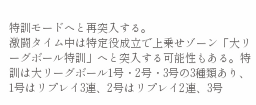特訓モードへと再突入する。
激闘タイム中は特定役成立で上乗せゾーン「大リーグボール特訓」へと突入する可能性もある。特訓は大リーグボール1号・2号・3号の3種類あり、1号はリプレイ3連、2号はリプレイ2連、3号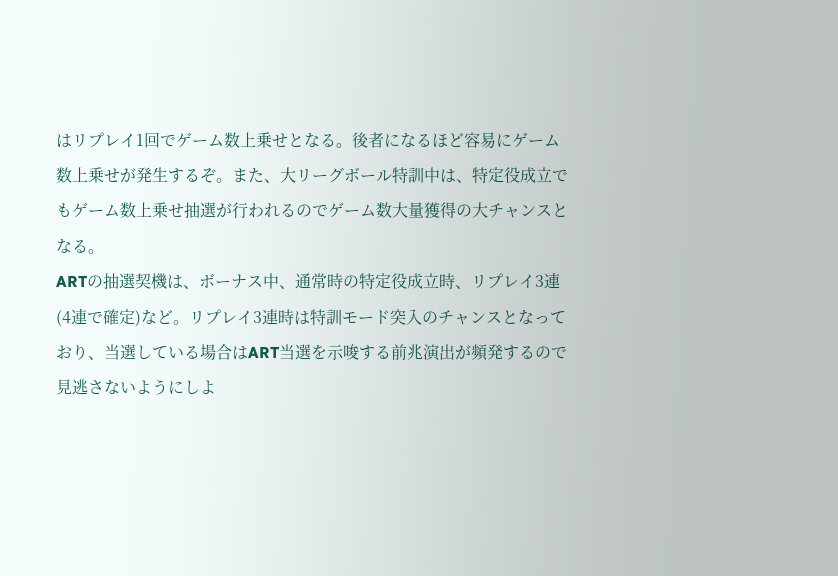はリプレイ1回でゲーム数上乗せとなる。後者になるほど容易にゲーム数上乗せが発生するぞ。また、大リーグボール特訓中は、特定役成立でもゲーム数上乗せ抽選が行われるのでゲーム数大量獲得の大チャンスとなる。
ARTの抽選契機は、ボーナス中、通常時の特定役成立時、リプレイ3連(4連で確定)など。リプレイ3連時は特訓モード突入のチャンスとなっており、当選している場合はART当選を示唆する前兆演出が頻発するので見逃さないようにしよ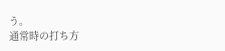う。
通常時の打ち方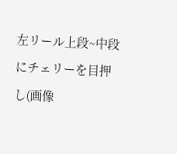左リール上段~中段にチェリーを目押し(画像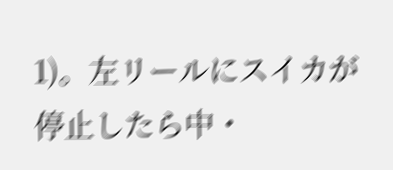1)。左リールにスイカが停止したら中・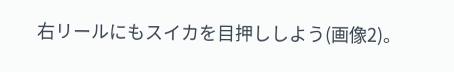右リールにもスイカを目押ししよう(画像2)。